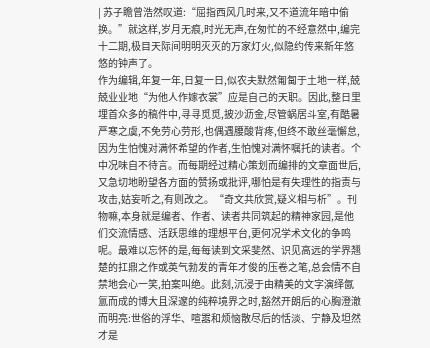| 苏子瞻曾浩然叹道:“屈指西风几时来,又不道流年暗中偷换。”就这样,岁月无痕,时光无声,在匆忙的不经意然中,编完十二期,极目天际间明明灭灭的万家灯火,似隐约传来新年悠悠的钟声了。
作为编辑,年复一年,日复一日,似农夫默然匍匐于土地一样,兢兢业业地“为他人作嫁衣裳”应是自己的天职。因此,整日里埋首众多的稿件中,寻寻觅觅,披沙沥金,尽管蜗居斗室,有酷暑严寒之虞,不免劳心劳形,也偶遇腰酸背疼,但终不敢丝毫懈怠,因为生怕愧对满怀希望的作者,生怕愧对满怀嘱托的读者。个中况味自不待言。而每期经过精心策划而编排的文章面世后,又急切地盼望各方面的赞扬或批评,哪怕是有失理性的指责与攻击,姑妄听之,有则改之。“奇文共欣赏,疑义相与析”。刊物嘛,本身就是编者、作者、读者共同筑起的精神家园,是他们交流情感、活跃思维的理想平台,更何况学术文化的争鸣呢。最难以忘怀的是,每每读到文采斐然、识见高远的学界翘楚的扛鼎之作或英气勃发的青年才俊的压卷之笔,总会情不自禁地会心一笑,拍案叫绝。此刻,沉浸于由精美的文字演绎氤氲而成的博大且深邃的纯粹境界之时,豁然开朗后的心胸澄澈而明亮:世俗的浮华、喧嚣和烦恼散尽后的恬淡、宁静及坦然才是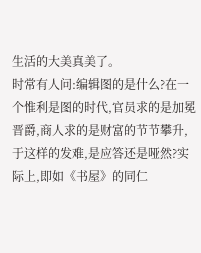生活的大美真美了。
时常有人问:编辑图的是什么?在一个惟利是图的时代,官员求的是加冕晋爵,商人求的是财富的节节攀升,于这样的发难,是应答还是哑然?实际上,即如《书屋》的同仁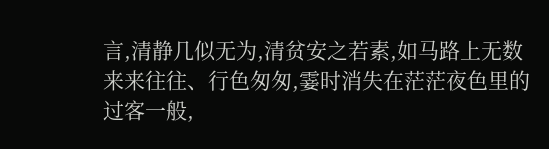言,清静几似无为,清贫安之若素,如马路上无数来来往往、行色匆匆,霎时消失在茫茫夜色里的过客一般,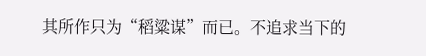其所作只为“稻粱谋”而已。不追求当下的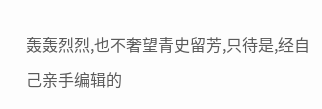轰轰烈烈,也不奢望青史留芳,只待是,经自己亲手编辑的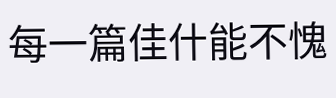每一篇佳什能不愧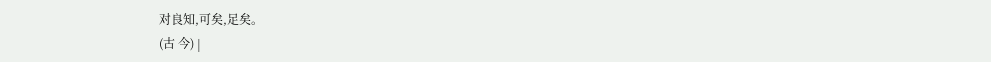对良知,可矣,足矣。
(古 今) |